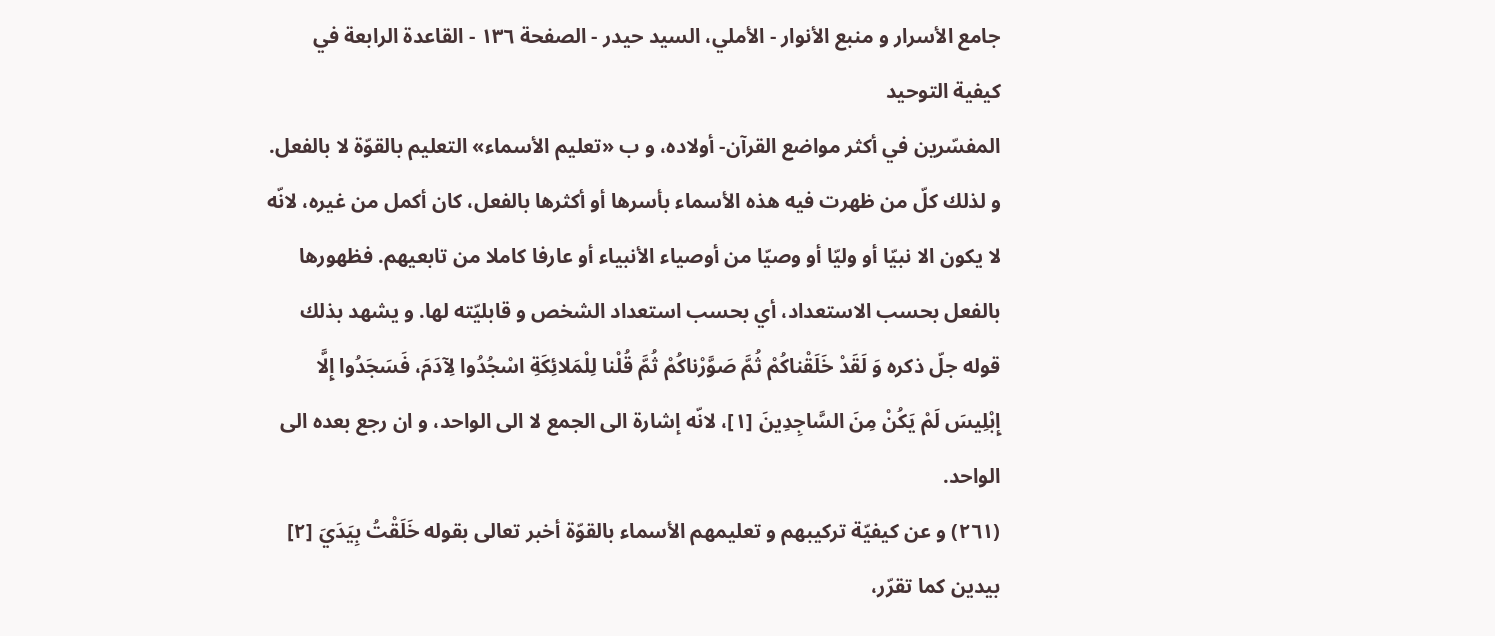جامع الأسرار و منبع الأنوار - الأملي، السيد حيدر - الصفحة ١٣٦ - القاعدة الرابعة في كيفية التوحيد
المفسّرين في أكثر مواضع القرآن- أولاده، و ب «تعليم الأسماء» التعليم بالقوّة لا بالفعل. و لذلك كلّ من ظهرت فيه هذه الأسماء بأسرها أو أكثرها بالفعل، كان أكمل من غيره، لانّه لا يكون الا نبيّا أو وليّا أو وصيّا من أوصياء الأنبياء أو عارفا كاملا من تابعيهم. فظهورها بالفعل بحسب الاستعداد، أي بحسب استعداد الشخص و قابليّته لها. و يشهد بذلك قوله جلّ ذكره وَ لَقَدْ خَلَقْناكُمْ ثُمَّ صَوَّرْناكُمْ ثُمَّ قُلْنا لِلْمَلائِكَةِ اسْجُدُوا لِآدَمَ، فَسَجَدُوا إِلَّا إِبْلِيسَ لَمْ يَكُنْ مِنَ السَّاجِدِينَ [١]، لانّه إشارة الى الجمع لا الى الواحد، و ان رجع بعده الى الواحد.
(٢٦١) و عن كيفيّة تركيبهم و تعليمهم الأسماء بالقوّة أخبر تعالى بقوله خَلَقْتُ بِيَدَيَ [٢] بيدين كما تقرّر،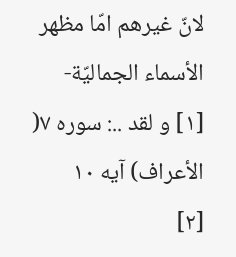لانّ غيرهم امّا مظهر الأسماء الجماليّة-
[١] و لقد ..: سوره ٧( الأعراف) آيه ١٠
[٢]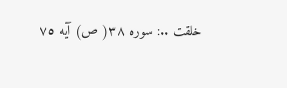خلقت ..: سوره ٣٨( ص) آيه ٧٥